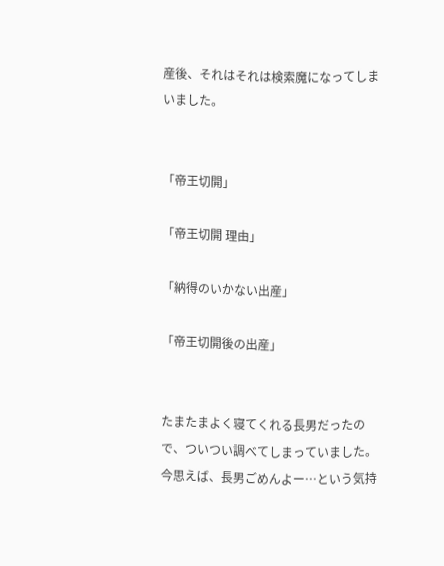産後、それはそれは検索魔になってしまいました。


「帝王切開」

「帝王切開 理由」

「納得のいかない出産」

「帝王切開後の出産」


たまたまよく寝てくれる長男だったので、ついつい調べてしまっていました。今思えば、長男ごめんよー…という気持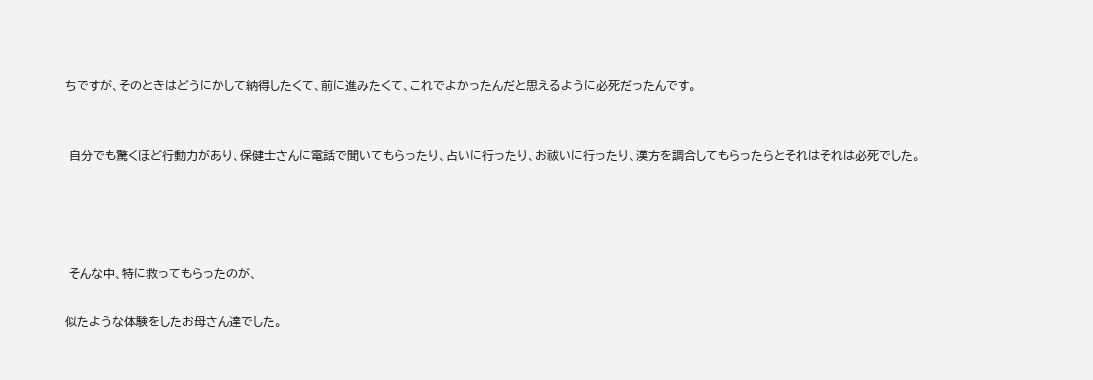ちですが、そのときはどうにかして納得したくて、前に進みたくて、これでよかったんだと思えるように必死だったんです。


 自分でも驚くほど行動力があり、保健士さんに電話で聞いてもらったり、占いに行ったり、お祓いに行ったり、漢方を調合してもらったらとそれはそれは必死でした。




 そんな中、特に救ってもらったのが、

似たような体験をしたお母さん達でした。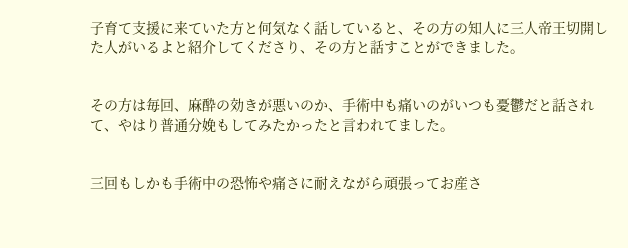子育て支援に来ていた方と何気なく話していると、その方の知人に三人帝王切開した人がいるよと紹介してくださり、その方と話すことができました。


その方は毎回、麻酔の効きが悪いのか、手術中も痛いのがいつも憂鬱だと話されて、やはり普通分娩もしてみたかったと言われてました。


三回もしかも手術中の恐怖や痛さに耐えながら頑張ってお産さ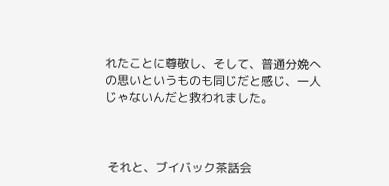れたことに尊敬し、そして、普通分娩への思いというものも同じだと感じ、一人じゃないんだと救われました。



 それと、ブイバック茶話会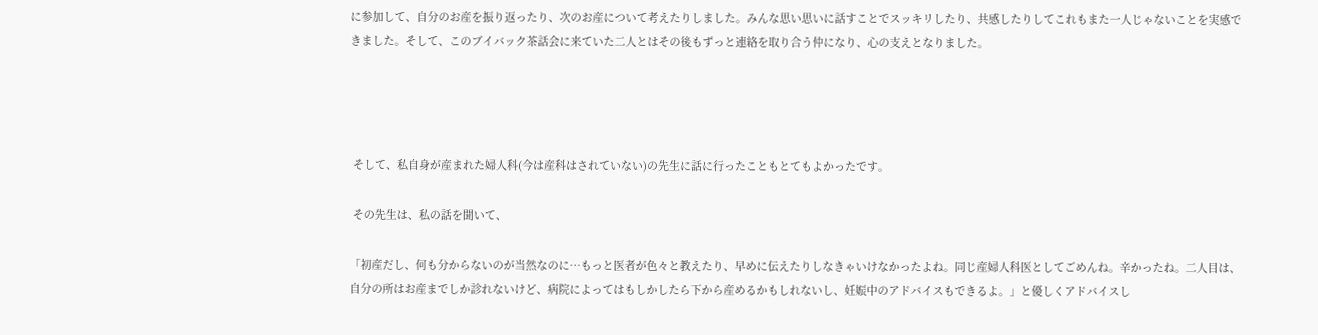に参加して、自分のお産を振り返ったり、次のお産について考えたりしました。みんな思い思いに話すことでスッキリしたり、共感したりしてこれもまた一人じゃないことを実感できました。そして、このブイバック茶話会に来ていた二人とはその後もずっと連絡を取り合う仲になり、心の支えとなりました。




 そして、私自身が産まれた婦人科(今は産科はされていない)の先生に話に行ったこともとてもよかったです。

 その先生は、私の話を聞いて、

「初産だし、何も分からないのが当然なのに…もっと医者が色々と教えたり、早めに伝えたりしなきゃいけなかったよね。同じ産婦人科医としてごめんね。辛かったね。二人目は、自分の所はお産までしか診れないけど、病院によってはもしかしたら下から産めるかもしれないし、妊娠中のアドバイスもできるよ。」と優しくアドバイスし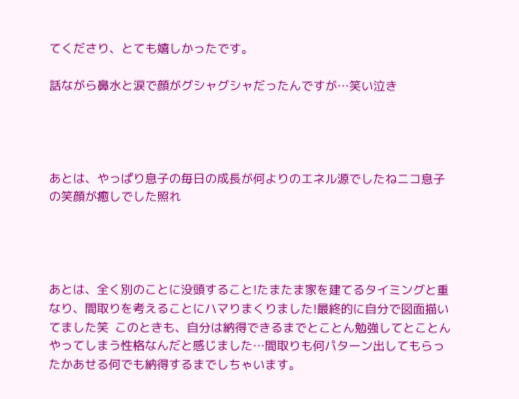てくださり、とても嬉しかったです。

話ながら鼻水と涙で顔がグシャグシャだったんですが…笑い泣き




あとは、やっぱり息子の毎日の成長が何よりのエネル源でしたねニコ息子の笑顔が癒しでした照れ




あとは、全く別のことに没頭すること!たまたま家を建てるタイミングと重なり、間取りを考えることにハマりまくりました!最終的に自分で図面描いてました笑  このときも、自分は納得できるまでとことん勉強してとことんやってしまう性格なんだと感じました…間取りも何パターン出してもらったかあせる何でも納得するまでしちゃいます。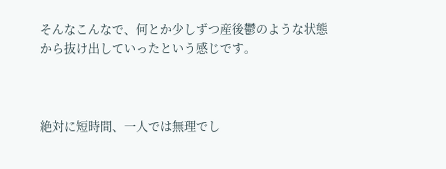そんなこんなで、何とか少しずつ産後鬱のような状態から抜け出していったという感じです。



絶対に短時間、一人では無理でし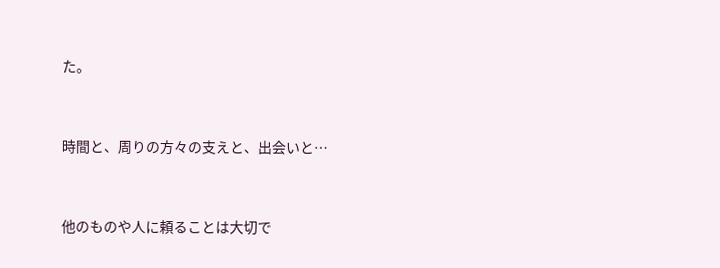た。


時間と、周りの方々の支えと、出会いと…


他のものや人に頼ることは大切で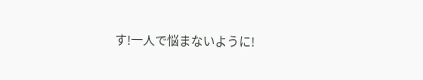す!一人で悩まないように!